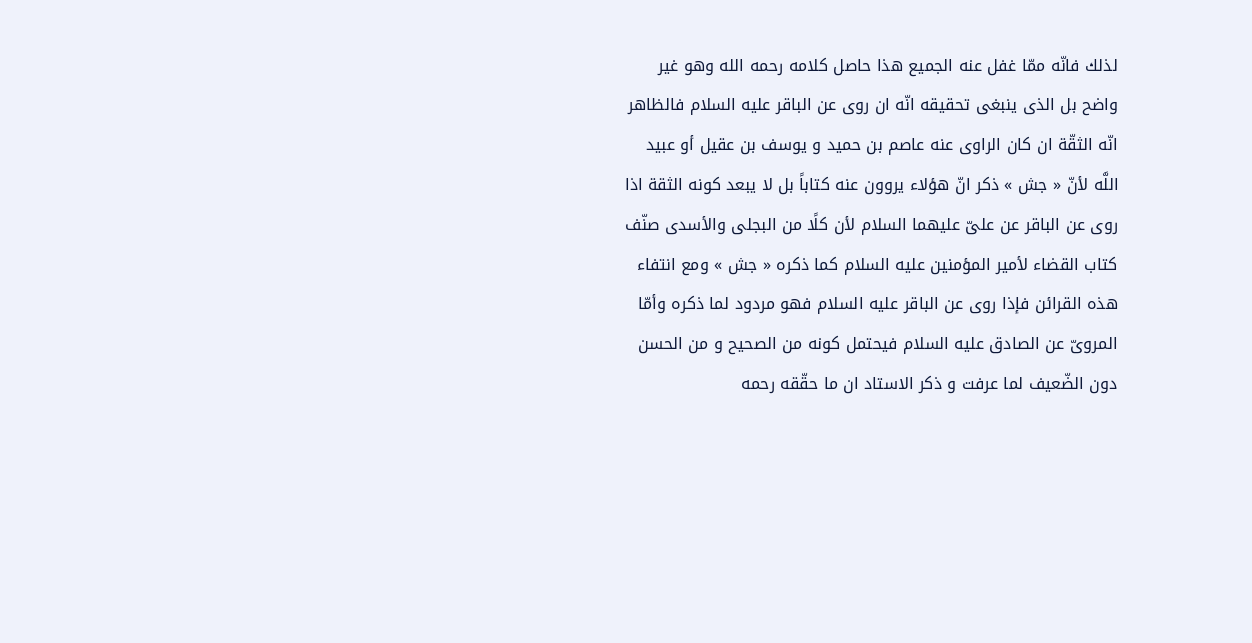لذلك فانّه ممّا غفل عنه الجميع هذا حاصل كلامه رحمه الله وهو غير واضح بل الذى ينبغى تحقيقه انّه ان روى عن الباقر عليه السلام فالظاهر انّه الثقّة ان كان الراوى عنه عاصم بن حميد و يوسف بن عقيل أو عبيد اللَّه لأنّ « جش » ذكر انّ هؤلاء يروون عنه كتاباً بل لا يبعد كونه الثقة اذا روى عن الباقر عن علىّ عليهما السلام لأن كلًا من البجلى والأسدى صنّف كتاب القضاء لأمير المؤمنين عليه السلام كما ذكره « جش » ومع انتفاء هذه القرائن فإذا روى عن الباقر عليه السلام فهو مردود لما ذكره وأمّا المروىّ عن الصادق عليه السلام فيحتمل كونه من الصحيح و من الحسن دون الضّعيف لما عرفت و ذكر الاستاد ان ما حقّقه رحمه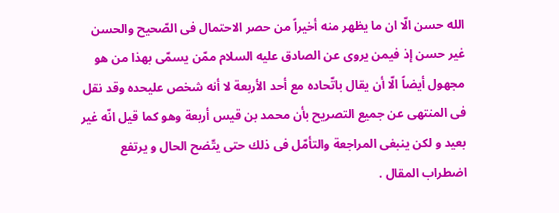الله حسن الّا ان ما يظهر منه أخيراً من حصر الاحتمال فى الصّحيح والحسن غير حسن إذ فيمن يروى عن الصادق عليه السلام ممّن يسمّى بهذا من هو مجهول أيضاً الّا أن يقال باتّحاده مع أحد الأربعة لا أنه شخص عليحده وقد نقل فى المنتهى عن جميع التصريح بأن محمد بن قيس أربعة وهو كما قيل انّه غير بعيد و لكن ينبغى المراجعة والتأمّل فى ذلك حتى يتّضح الحال و يرتفع اضطراب المقال .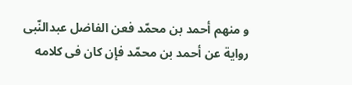و منهم أحمد بن محمّد فعن الفاضل عبدالنّبى رواية عن أحمد بن محمّد فإن كان فى كلامه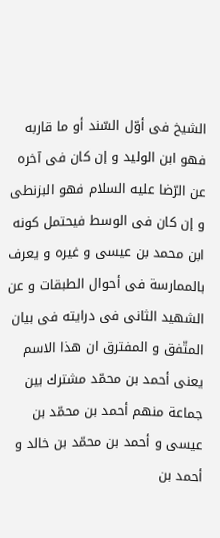الشيخ فى أوّل السّند أو ما قاربه فهو ابن الوليد و إن كان فى آخره عن الرّضا عليه السلام فهو البزنطى و إن كان فى الوسط فيحتمل كونه ابن محمد بن عيسى و غيره و يعرف بالممارسة فى أحوال الطبقات و عن الشهيد الثانى فى درايته فى بيان المتّفق و المفترق ان هذا الاسم يعنى أحمد بن محمّد مشترك بين جماعة منهم أحمد بن محمّد بن عيسى و أحمد بن محمّد بن خالد و أحمد بن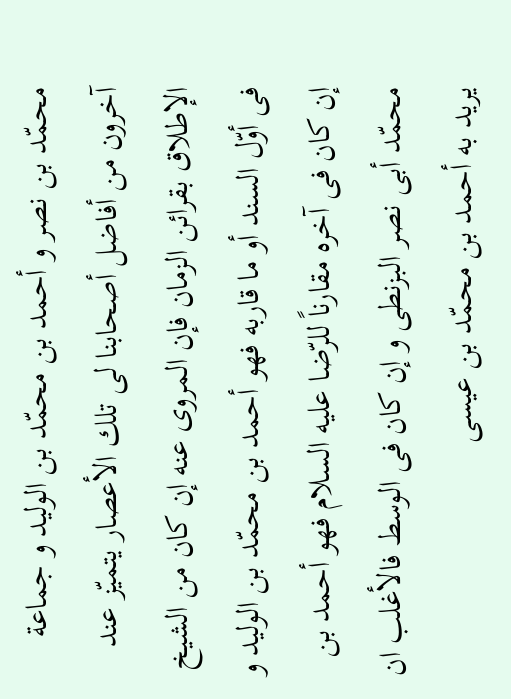محمّد بن نصر و أحمد بن محمّد بن الوليد و جماعة آخرون من أفاضل أصحابنا لى تلك الأعصار يتميّز عند الإطلاق بقرائن الزمان فإن المروى عنه إن كان من الشيخ فى أوّل السند أو ما قاربه فهو أحمد بن محمّد بن الوليد و إن كان فى آخره مقارناً للرّضا عليه السلام فهو أحمد بن محمّد أبى نصر البزنطى و إن كان فى الوسط فالأغلب ان يريد به أحمد بن محمّد بن عيسى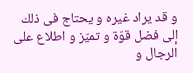و قد يراد غيره و يحتاج فى ذلك إلى فضل قوّة و تميّز و اطلاع على الرجال و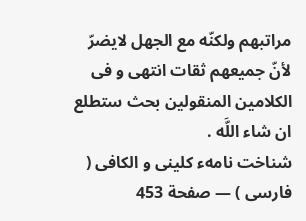مراتبهم ولكنّه مع الجهل لايضرّ لأنّ جميعهم ثقات انتهى و فى الكلامين المنقولين بحث ستطلع ان شاء اللَّه .
شناخت نامهء كلينى و الكافى ( فارسى ) — صفحة 453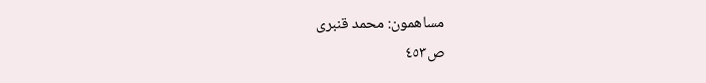مساهمون: محمد قنبرى
ص٤٥٣